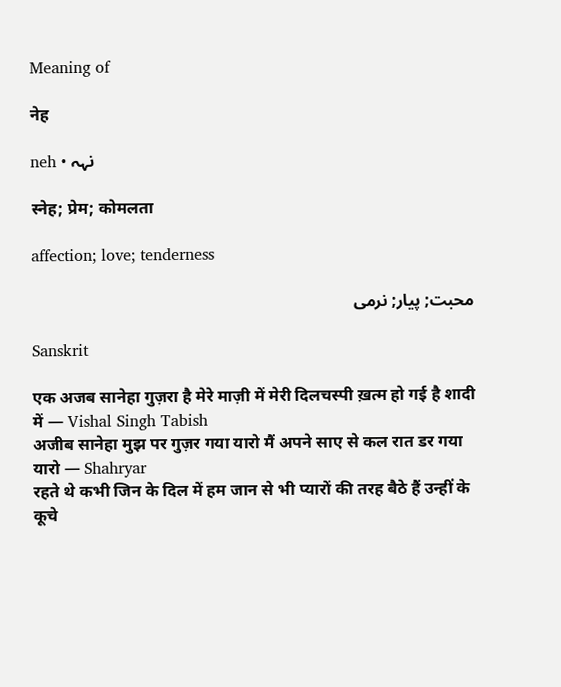Meaning of

नेह

neh • نہہ

स्नेह; प्रेम; कोमलता

affection; love; tenderness

محبت; پیار; نرمی

Sanskrit

एक अजब सानेहा गुज़रा है मेरे माज़ी में मेरी दिलचस्पी ख़त्म हो गई है शादी में — Vishal Singh Tabish
अजीब सानेहा मुझ पर गुज़र गया यारो मैं अपने साए से कल रात डर गया यारो — Shahryar
रहते थे कभी जिन के दिल में हम जान से भी प्यारों की तरह बैठे हैं उन्हीं के कूचे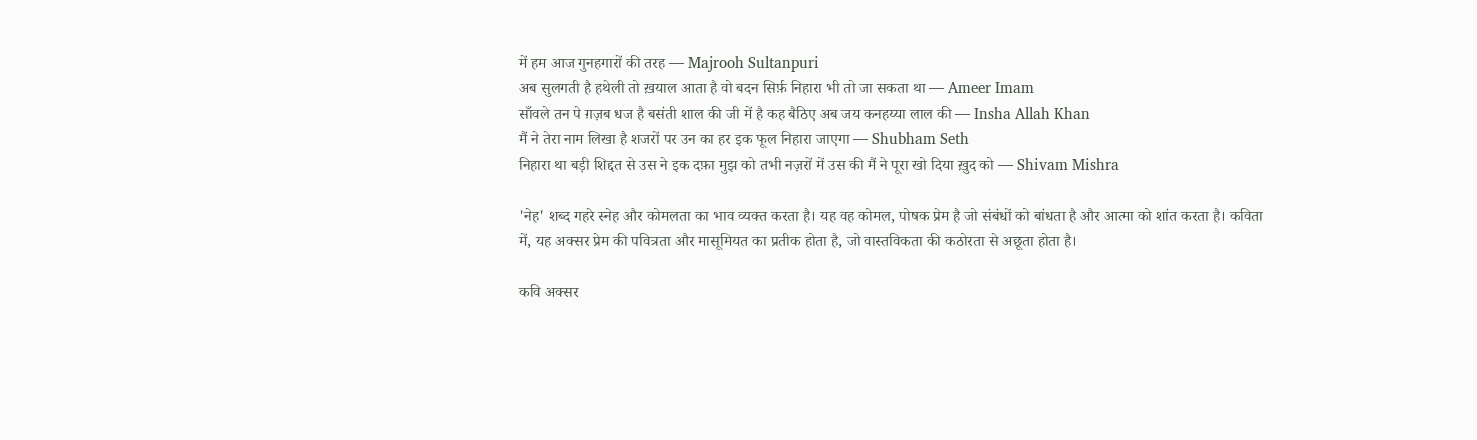में हम आज गुनहगारों की तरह — Majrooh Sultanpuri
अब सुलगती है हथेली तो ख़याल आता है वो बदन सिर्फ़ निहारा भी तो जा सकता था — Ameer Imam
साँवले तन पे ग़ज़ब धज है बसंती शाल की जी में है कह बैठिए अब जय कनहय्या लाल की — Insha Allah Khan
मैं ने तेरा नाम लिखा है शजरों पर उन का हर इक फूल निहारा जाएगा — Shubham Seth
निहारा था बड़ी शिद्दत से उस ने इक दफ़ा मुझ को तभी नज़रों में उस की मैं ने पूरा खो दिया ख़ुद को — Shivam Mishra

'नेह' शब्द गहरे स्नेह और कोमलता का भाव व्यक्त करता है। यह वह कोमल, पोषक प्रेम है जो संबंधों को बांधता है और आत्मा को शांत करता है। कविता में, यह अक्सर प्रेम की पवित्रता और मासूमियत का प्रतीक होता है, जो वास्तविकता की कठोरता से अछूता होता है।

कवि अक्सर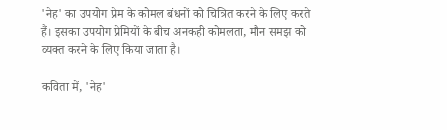'नेह' का उपयोग प्रेम के कोमल बंधनों को चित्रित करने के लिए करते हैं। इसका उपयोग प्रेमियों के बीच अनकही कोमलता, मौन समझ को व्यक्त करने के लिए किया जाता है।

कविता में, 'नेह'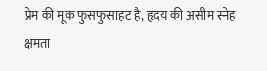प्रेम की मूक फुसफुसाहट है, हृदय की असीम स्नेह क्षमता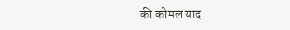की कोमल याद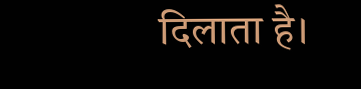दिलाता है।